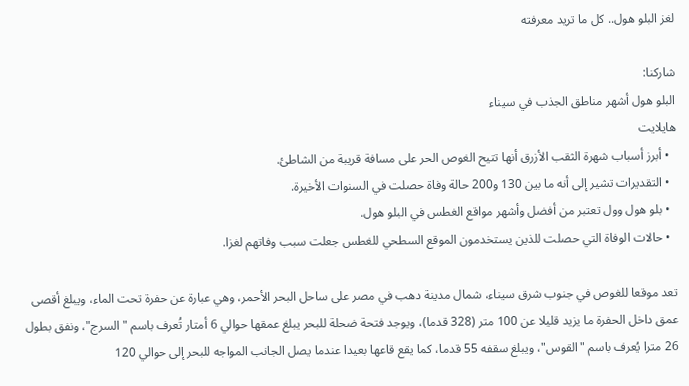لغز البلو هول.. كل ما تريد معرفته

شاركنا:
البلو هول أشهر مناطق الجذب في سيناء
هايلايت
  • أبرز أسباب شهرة الثقب الأزرق أنها تتيح الغوص الحر على مسافة قريبة من الشاطئ.
  • التقديرات تشير إلى أنه ما بين 130 و200 حالة وفاة حصلت في السنوات الأخيرة.
  • بلو هول وول تعتبر من أفضل وأشهر مواقع الغطس في البلو هول.
  • حالات الوفاة التي حصلت للذين يستخدمون الموقع السطحي للغطس جعلت سبب وفاتهم لغزا.

تعد موقعا للغوص في جنوب شرق سيناء، شمال مدينة دهب في مصر على ساحل البحر الأحمر، وهي عبارة عن حفرة تحت الماء، ويبلغ أقصى عمق داخل الحفرة ما يزيد قليلا عن 100 متر (328 قدما)، ويوجد فتحة ضحلة للبحر يبلغ عمقها حوالي 6 أمتار تُعرف باسم "السرج"، ونفق بطول 26 مترا يُعرف باسم "القوس"، ويبلغ سقفه 55 قدما، كما يقع قاعها بعيدا عندما يصل الجانب المواجه للبحر إلى حوالي 120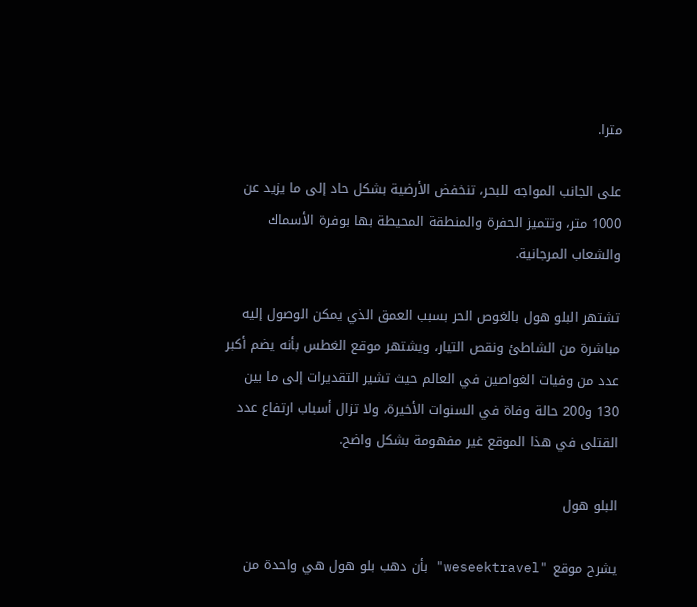مترا.

على الجانب المواجه للبحر، تنخفض الأرضية بشكل حاد إلى ما يزيد عن 1000 متر، وتتميز الحفرة والمنطقة المحيطة بها بوفرة الأسماك والشعاب المرجانية.

تشتهر البلو هول بالغوص الحر بسبب العمق الذي يمكن الوصول إليه مباشرة من الشاطئ ونقص التيار، ويشتهر موقع الغطس بأنه يضم أكبر عدد من وفيات الغواصين في العالم حيث تشير التقديرات إلى ما بين 130 و200 حالة وفاة في السنوات الأخيرة، ولا تزال أسباب ارتفاع عدد القتلى في هذا الموقع غير مفهومة بشكل واضح.

البلو هول

يشرح موقع "weseektravel" بأن دهب بلو هول هي واحدة من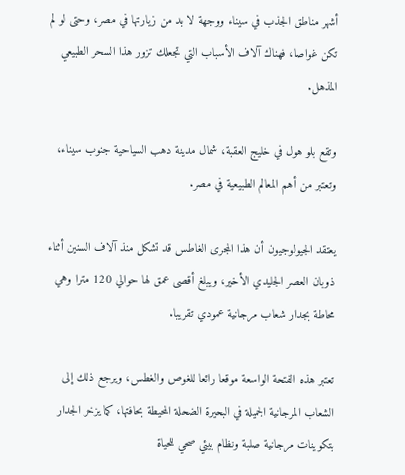أشهر مناطق الجذب في سيناء ووجهة لا بد من زيارتها في مصر، وحتى لو لم تكن غواصا، فهناك آلاف الأسباب التي تجعلك تزور هذا السحر الطبيعي المذهل.

وتقع بلو هول في خليج العقبة، شمال مدينة دهب السياحية جنوب سيناء، وتعتبر من أهم المعالم الطبيعية في مصر.

يعتقد الجيولوجيون أن هذا المجرى الغاطس قد تشكل منذ آلاف السنين أثناء ذوبان العصر الجليدي الأخير، ويبلغ أقصى عمق لها حوالي 120 مترا وهي محاطة بجدار شعاب مرجانية عمودي تقريبا.

تعتبر هذه الفتحة الواسعة موقعا رائعا للغوص والغطس، ويرجع ذلك إلى الشعاب المرجانية الجميلة في البحيرة الضحلة المحيطة بحافتها، كما يزخر الجدار بتكوينات مرجانية صلبة ونظام بيئي صحي للحياة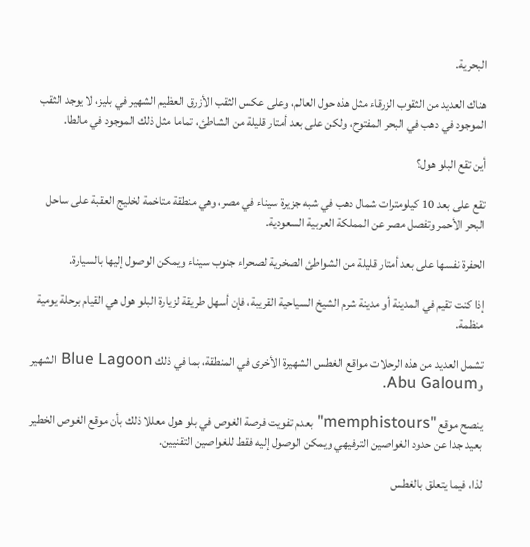البحرية.

هناك العديد من الثقوب الزرقاء مثل هذه حول العالم، وعلى عكس الثقب الأزرق العظيم الشهير في بليز، لا يوجد الثقب الموجود في دهب في البحر المفتوح، ولكن على بعد أمتار قليلة من الشاطئ، تماما مثل ذلك الموجود في مالطا.

أين تقع البلو هول؟

تقع على بعد 10 كيلومترات شمال دهب في شبه جزيرة سيناء في مصر، وهي منطقة متاخمة لخليج العقبة على ساحل البحر الأحمر وتفصل مصر عن المملكة العربية السعودية.

الحفرة نفسها على بعد أمتار قليلة من الشواطئ الصخرية لصحراء جنوب سيناء ويمكن الوصول إليها بالسيارة.

إذا كنت تقيم في المدينة أو مدينة شرم الشيخ السياحية القريبة، فإن أسهل طريقة لزيارة البلو هول هي القيام برحلة يومية منظمة.

تشمل العديد من هذه الرحلات مواقع الغطس الشهيرة الأخرى في المنطقة، بما في ذلك Blue Lagoon الشهير وAbu Galoum.

ينصح موقع "memphistours" بعدم تفويت فرصة الغوص في بلو هول معللا ذلك بأن موقع الغوص الخطير بعيد جدا عن حدود الغواصين الترفيهي ويمكن الوصول إليه فقط للغواصين التقنيين.

لذا، فيما يتعلق بالغطس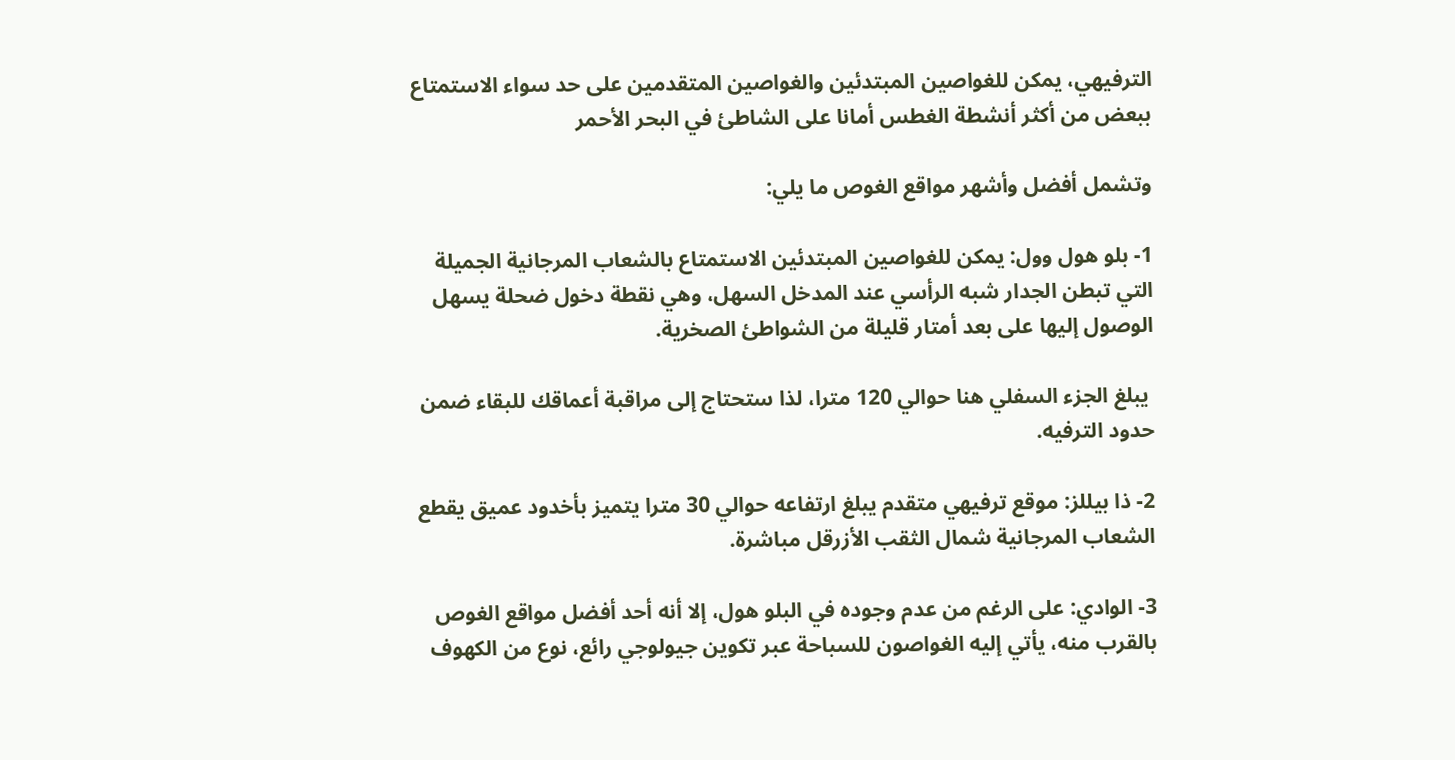الترفيهي، يمكن للغواصين المبتدئين والغواصين المتقدمين على حد سواء الاستمتاع ببعض من أكثر أنشطة الغطس أمانا على الشاطئ في البحر الأحمر

وتشمل أفضل وأشهر مواقع الغوص ما يلي:

1- بلو هول وول: يمكن للغواصين المبتدئين الاستمتاع بالشعاب المرجانية الجميلة التي تبطن الجدار شبه الرأسي عند المدخل السهل، وهي نقطة دخول ضحلة يسهل الوصول إليها على بعد أمتار قليلة من الشواطئ الصخرية.

 يبلغ الجزء السفلي هنا حوالي 120 مترا، لذا ستحتاج إلى مراقبة أعماقك للبقاء ضمن حدود الترفيه.

2- ذا بيللز: موقع ترفيهي متقدم يبلغ ارتفاعه حوالي 30 مترا يتميز بأخدود عميق يقطع الشعاب المرجانية شمال الثقب الأزرقل مباشرة.

3- الوادي: على الرغم من عدم وجوده في البلو هول، إلا أنه أحد أفضل مواقع الغوص بالقرب منه، يأتي إليه الغواصون للسباحة عبر تكوين جيولوجي رائع، نوع من الكهوف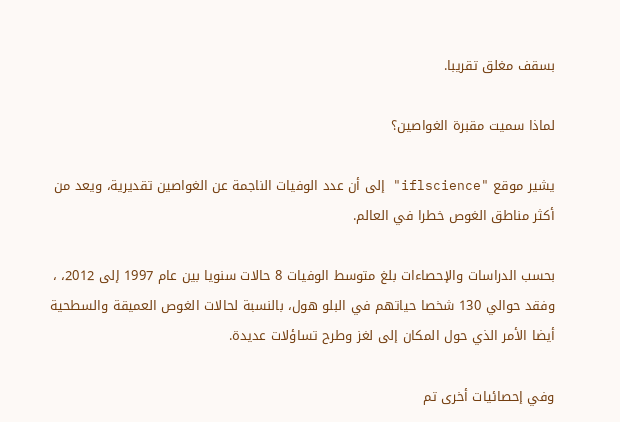بسقف مغلق تقريبا.

لماذا سميت مقبرة الغواصين؟

يشير موقع "iflscience" إلى أن عدد الوفيات الناجمة عن الغواصين تقديرية، ويعد من أكثر مناطق الغوص خطرا في العالم.

بحسب الدراسات والإحصاءات بلغ متوسط الوفيات 8 حالات سنويا بين عام 1997 إلى 2012، ، وفقد حوالي 130 شخصا حياتهم في البلو هول، بالنسبة لحالات الغوص العميقة والسطحية أيضا الأمر الذي حول المكان إلى لغز وطرح تساؤلات عديدة.

وفي إحصائيات أخرى تم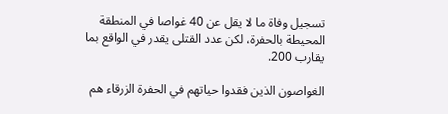تسجيل وفاة ما لا يقل عن 40 غواصا في المنطقة المحيطة بالحفرة، لكن عدد القتلى يقدر في الواقع بما يقارب 200.

الغواصون الذين فقدوا حياتهم في الحفرة الزرقاء هم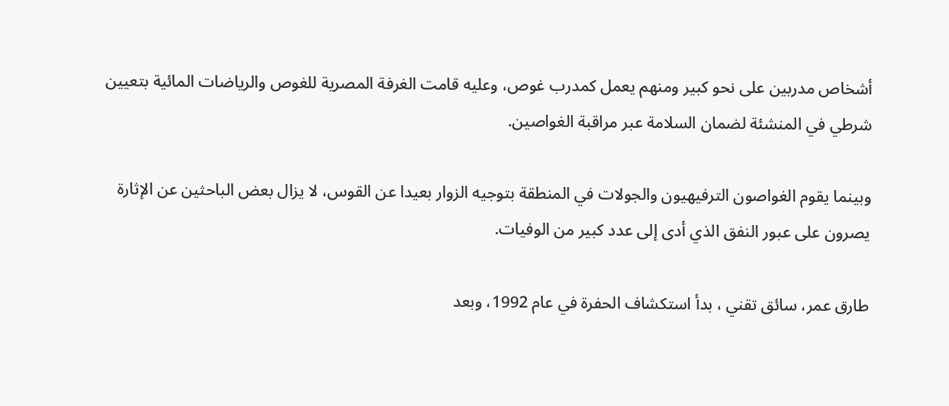أشخاص مدربين على نحو كبير ومنهم يعمل كمدرب غوص، وعليه قامت الغرفة المصرية للغوص والرياضات المائية بتعيين شرطي في المنشئة لضمان السلامة عبر مراقبة الغواصين.

وبينما يقوم الغواصون الترفيهيون والجولات في المنطقة بتوجيه الزوار بعيدا عن القوس، لا يزال بعض الباحثين عن الإثارة يصرون على عبور النفق الذي أدى إلى عدد كبير من الوفيات.

طارق عمر، سائق تقني ، بدأ استكشاف الحفرة في عام 1992، وبعد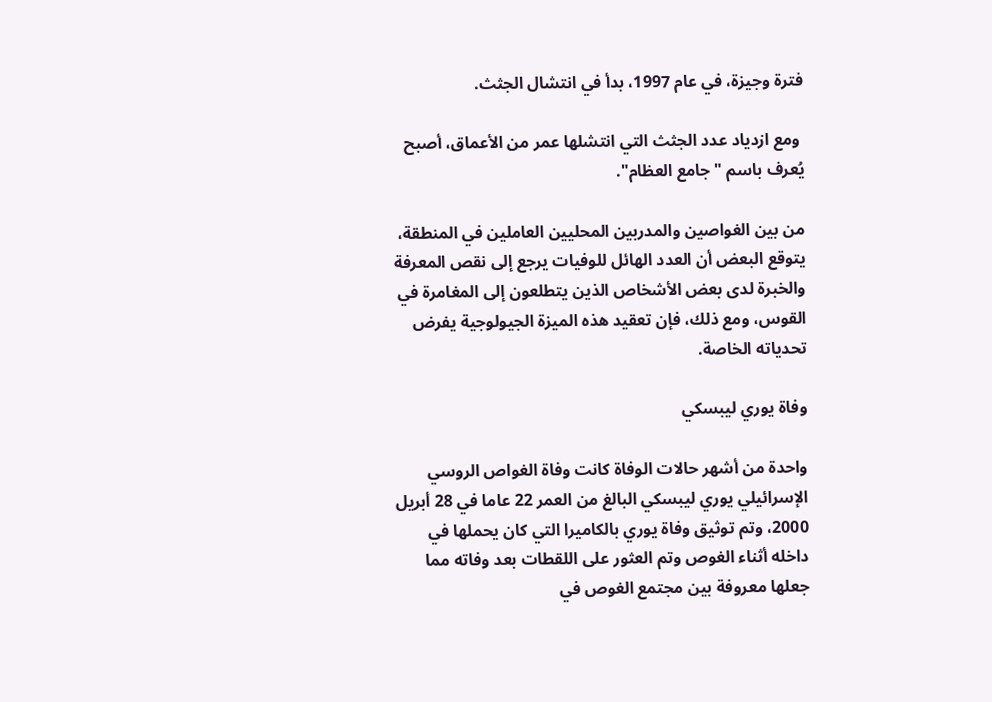فترة وجيزة، في عام 1997، بدأ في انتشال الجثث.

 ومع ازدياد عدد الجثث التي انتشلها عمر من الأعماق، أصبح يُعرف باسم "جامع العظام".

من بين الغواصين والمدربين المحليين العاملين في المنطقة، يتوقع البعض أن العدد الهائل للوفيات يرجع إلى نقص المعرفة والخبرة لدى بعض الأشخاص الذين يتطلعون إلى المغامرة في القوس، ومع ذلك، فإن تعقيد هذه الميزة الجيولوجية يفرض تحدياته الخاصة.

وفاة يوري ليبسكي

واحدة من أشهر حالات الوفاة كانت وفاة الغواص الروسي الإسرائيلي يوري ليبسكي البالغ من العمر 22 عاما في 28 أبريل 2000، وتم توثيق وفاة يوري بالكاميرا التي كان يحملها في داخله أثناء الغوص وتم العثور على اللقطات بعد وفاته مما جعلها معروفة بين مجتمع الغوص في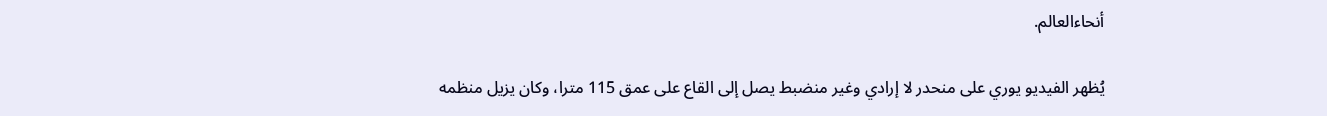أنحاءالعالم.

يُظهر الفيديو يوري على منحدر لا إرادي وغير منضبط يصل إلى القاع على عمق 115 مترا، وكان يزيل منظمه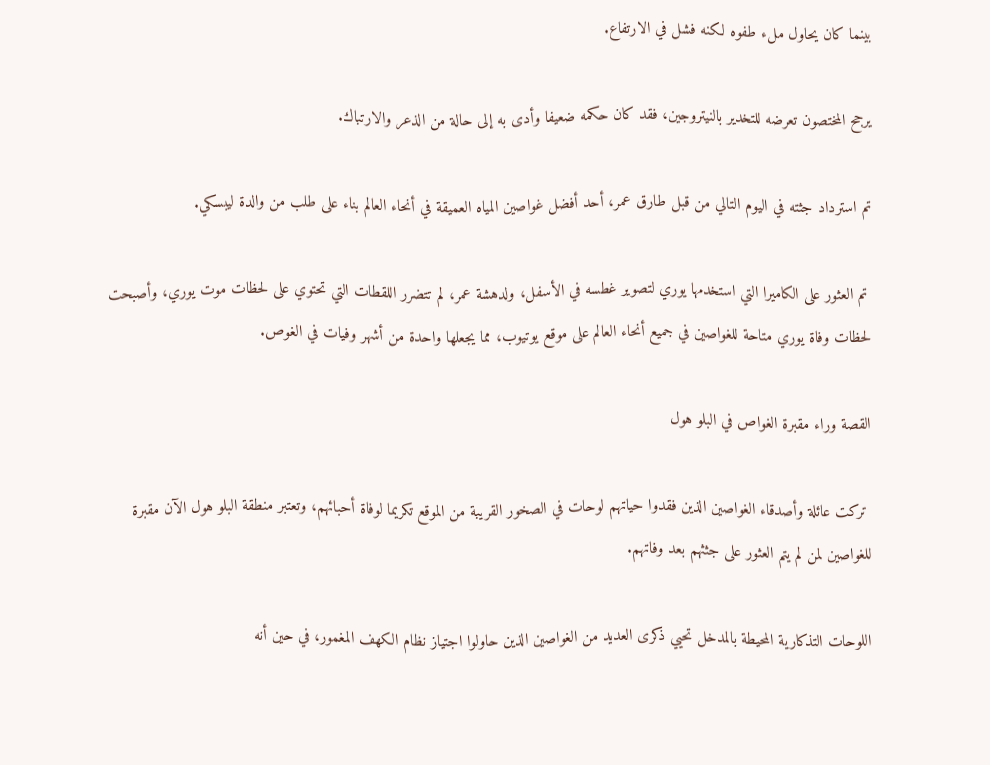بينما كان يحاول ملء طفوه لكنه فشل في الارتفاع.

يرجح المختصون تعرضه للتخدير بالنيتروجين، فقد كان حكمه ضعيفا وأدى به إلى حالة من الذعر والارتباك.

تم استرداد جثته في اليوم التالي من قبل طارق عمر، أحد أفضل غواصين المياه العميقة في أنحاء العالم بناء على طلب من والدة ليبسكي.

 تم العثور على الكاميرا التي استخدمها يوري لتصوير غطسه في الأسفل، ولدهشة عمر، لم تتضرر اللقطات التي تحتوي على لحظات موت يوري، وأصبحت لحظات وفاة يوري متاحة للغواصين في جميع أنحاء العالم على موقع يوتيوب، مما يجعلها واحدة من أشهر وفيات في الغوص.

القصة وراء مقبرة الغواص في البلو هول

 تركت عائلة وأصدقاء الغواصين الذين فقدوا حياتهم لوحات في الصخور القريبة من الموقع تكريما لوفاة أحبائهم، وتعتبر منطقة البلو هول الآن مقبرة للغواصين لمن لم يتم العثور على جثثهم بعد وفاتهم.

اللوحات التذكارية المحيطة بالمدخل تحيي ذكرى العديد من الغواصين الذين حاولوا اجتياز نظام الكهف المغمور، في حين أنه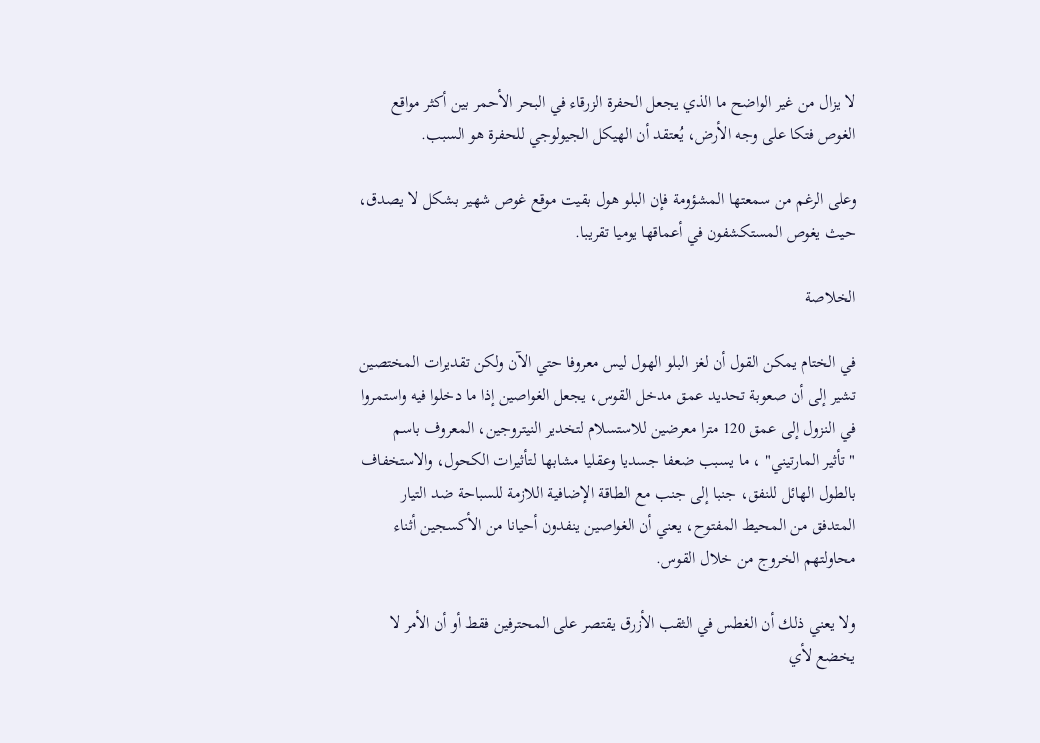لا يزال من غير الواضح ما الذي يجعل الحفرة الزرقاء في البحر الأحمر بين أكثر مواقع الغوص فتكا على وجه الأرض، يُعتقد أن الهيكل الجيولوجي للحفرة هو السبب.

وعلى الرغم من سمعتها المشؤومة فإن البلو هول بقيت موقع غوص شهير بشكل لا يصدق، حيث يغوص المستكشفون في أعماقها يوميا تقريبا.

الخلاصة

في الختام يمكن القول أن لغز البلو الهول ليس معروفا حتي الآن ولكن تقديرات المختصين تشير إلى أن صعوبة تحديد عمق مدخل القوس، يجعل الغواصين إذا ما دخلوا فيه واستمروا في النزول إلى عمق 120 مترا معرضين للاستسلام لتخدير النيتروجين، المعروف باسم "تأثير المارتيني" ، ما يسبب ضعفا جسديا وعقليا مشابها لتأثيرات الكحول، والاستخفاف بالطول الهائل للنفق، جنبا إلى جنب مع الطاقة الإضافية اللازمة للسباحة ضد التيار المتدفق من المحيط المفتوح، يعني أن الغواصين ينفدون أحيانا من الأكسجين أثناء محاولتهم الخروج من خلال القوس.

ولا يعني ذلك أن الغطس في الثقب الأزرق يقتصر على المحترفين فقط أو أن الأمر لا يخضع لأي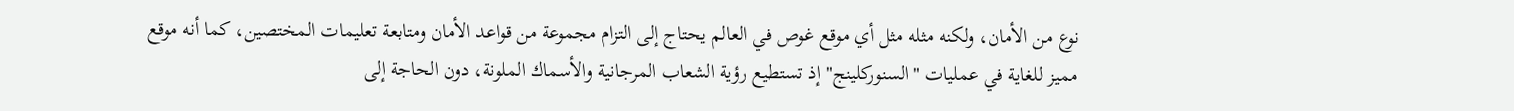نوع من الأمان، ولكنه مثله مثل أي موقع غوص في العالم يحتاج إلى التزام مجموعة من قواعد الأمان ومتابعة تعليمات المختصين، كما أنه موقع مميز للغاية في عمليات "السنوركلينج" إذ تستطيع رؤية الشعاب المرجانية والأسماك الملونة، دون الحاجة إلى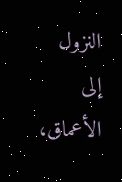النزول إلى الأعماق،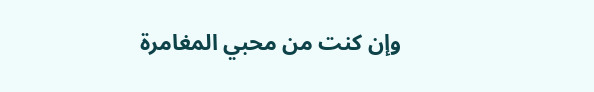وإن كنت من محبي المغامرة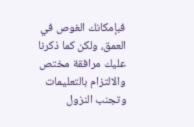فبإمكانك الغوص في العمق، ولكن كما ذكرنا عليك مرافقة مختص والالتزام بالتعليمات وتجنب النزول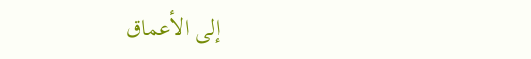إلى الأعماق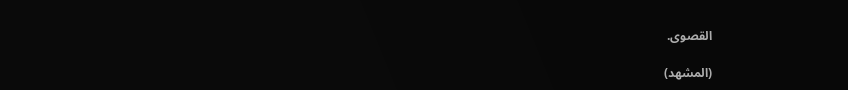القصوى.

(المشهد)